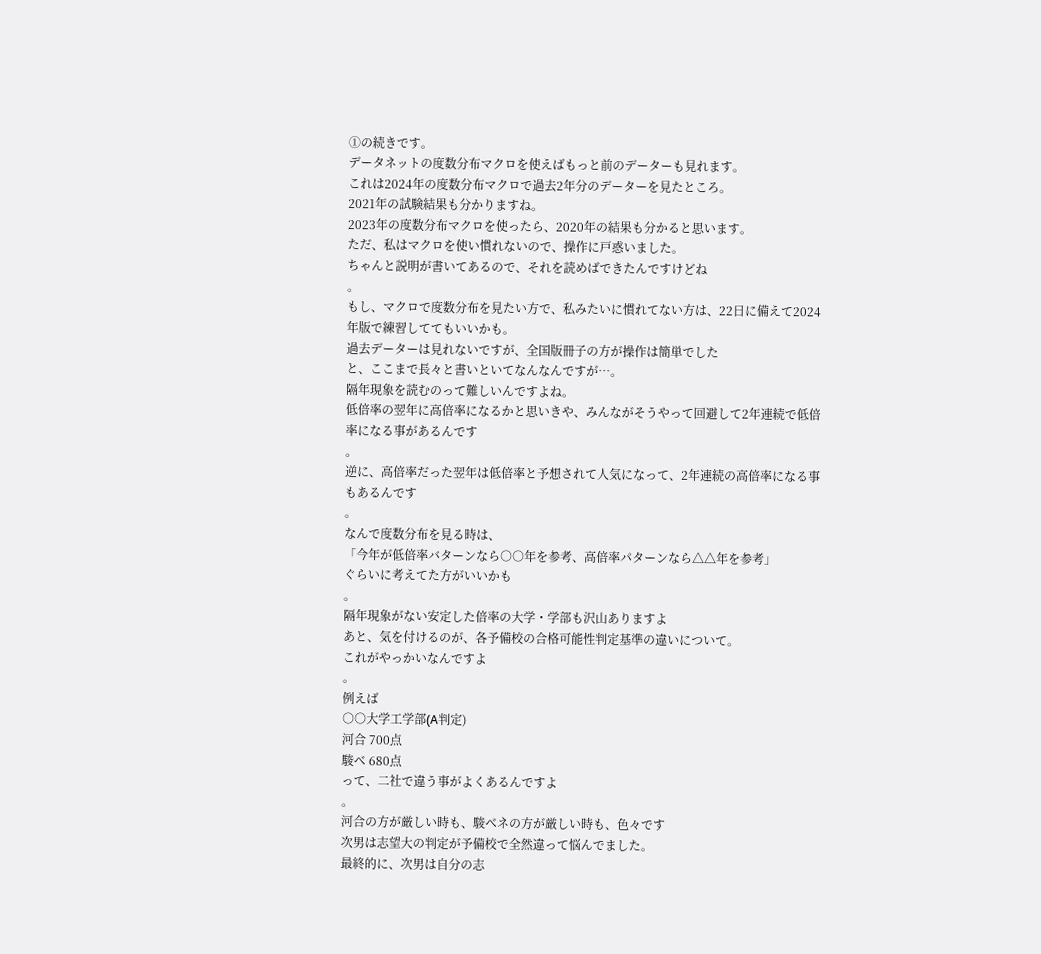①の続きです。
データネットの度数分布マクロを使えばもっと前のデーターも見れます。
これは2024年の度数分布マクロで過去2年分のデーターを見たところ。
2021年の試験結果も分かりますね。
2023年の度数分布マクロを使ったら、2020年の結果も分かると思います。
ただ、私はマクロを使い慣れないので、操作に戸惑いました。
ちゃんと説明が書いてあるので、それを読めばできたんですけどね
。
もし、マクロで度数分布を見たい方で、私みたいに慣れてない方は、22日に備えて2024年版で練習しててもいいかも。
過去データーは見れないですが、全国版冊子の方が操作は簡単でした
と、ここまで長々と書いといてなんなんですが…。
隔年現象を読むのって難しいんですよね。
低倍率の翌年に高倍率になるかと思いきや、みんながそうやって回避して2年連続で低倍率になる事があるんです
。
逆に、高倍率だった翌年は低倍率と予想されて人気になって、2年連続の高倍率になる事もあるんです
。
なんで度数分布を見る時は、
「今年が低倍率バターンなら○○年を参考、高倍率パターンなら△△年を参考」
ぐらいに考えてた方がいいかも
。
隔年現象がない安定した倍率の大学・学部も沢山ありますよ
あと、気を付けるのが、各予備校の合格可能性判定基準の違いについて。
これがやっかいなんですよ
。
例えば
○○大学工学部(A判定)
河合 700点
駿ベ 680点
って、二社で違う事がよくあるんですよ
。
河合の方が厳しい時も、駿ベネの方が厳しい時も、色々です
次男は志望大の判定が予備校で全然違って悩んでました。
最終的に、次男は自分の志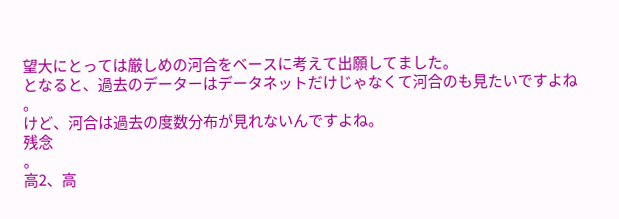望大にとっては厳しめの河合をベースに考えて出願してました。
となると、過去のデーターはデータネットだけじゃなくて河合のも見たいですよね
。
けど、河合は過去の度数分布が見れないんですよね。
残念
。
高2、高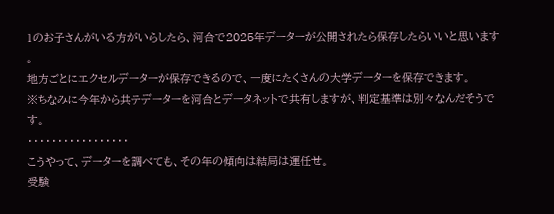1のお子さんがいる方がいらしたら、河合で2025年データーが公開されたら保存したらいいと思います
。
地方ごとにエクセルデーターが保存できるので、一度にたくさんの大学データーを保存できます。
※ちなみに今年から共テデーターを河合とデータネットで共有しますが、判定基準は別々なんだそうです。
・・・・・・・・・・・・・・・・・
こうやって、データーを調べても、その年の傾向は結局は運任せ。
受験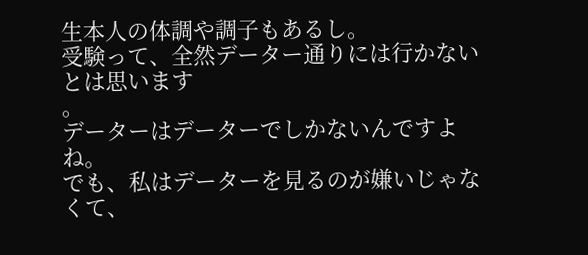生本人の体調や調子もあるし。
受験って、全然データー通りには行かないとは思います
。
データーはデーターでしかないんですよね。
でも、私はデーターを見るのが嫌いじゃなくて、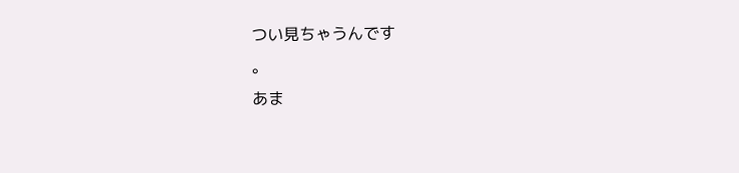つい見ちゃうんです
。
あま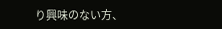り興味のない方、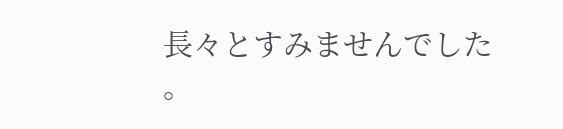長々とすみませんでした
。